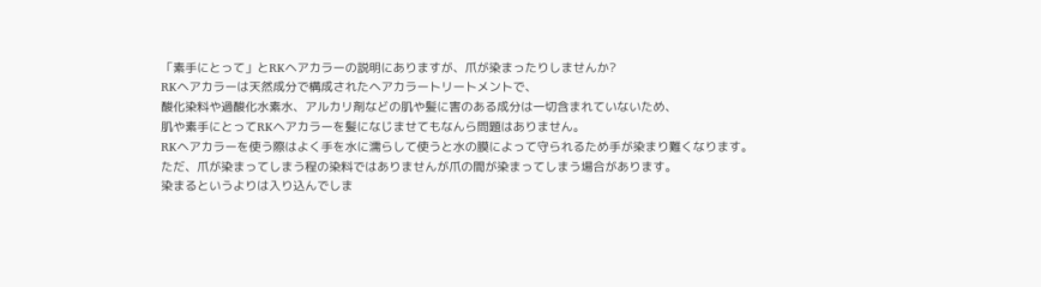「素手にとって」とRKヘアカラーの説明にありますが、爪が染まったりしませんか?
RKヘアカラーは天然成分で構成されたヘアカラートリートメントで、
酸化染料や過酸化水素水、アルカリ剤などの肌や髪に害のある成分は一切含まれていないため、
肌や素手にとってRKヘアカラーを髪になじませてもなんら問題はありません。
RKヘアカラーを使う際はよく手を水に濡らして使うと水の膜によって守られるため手が染まり難くなります。
ただ、爪が染まってしまう程の染料ではありませんが爪の間が染まってしまう場合があります。
染まるというよりは入り込んでしま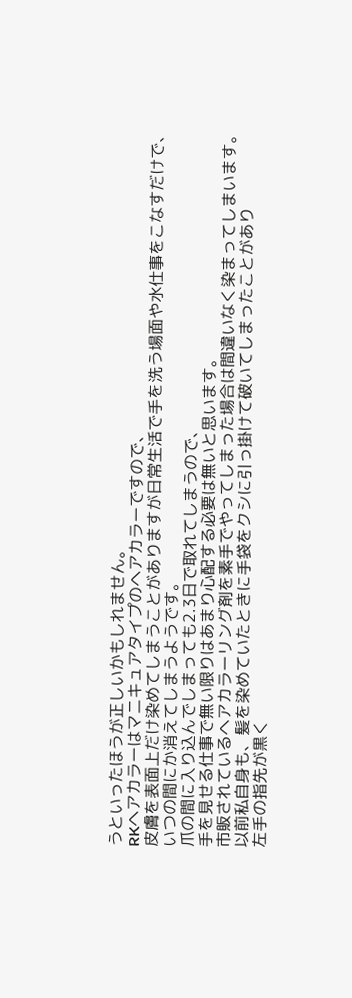うといったほうが正しいかもしれません。
RKヘアカラーはマニキュアタイプのヘアカラーですので、
皮膚を表面上だけ染めてしまうことがありますが日常生活で手を洗う場面や水仕事をこなすだけで、
いつの間にか消えてしまうようです。
爪の間に入り込んでしまっても2.3日で取れてしまうので、
手を見せる仕事で無い限りはあまり心配する必要は無いと思います。
市販されているヘアカラーリング剤を素手でやってしまった場合は間違いなく染まってしまいます。
以前私自身も、髪を染めていたときに手袋をクシに引っ掛けて破いてしまったことがあり
左手の指先が黒く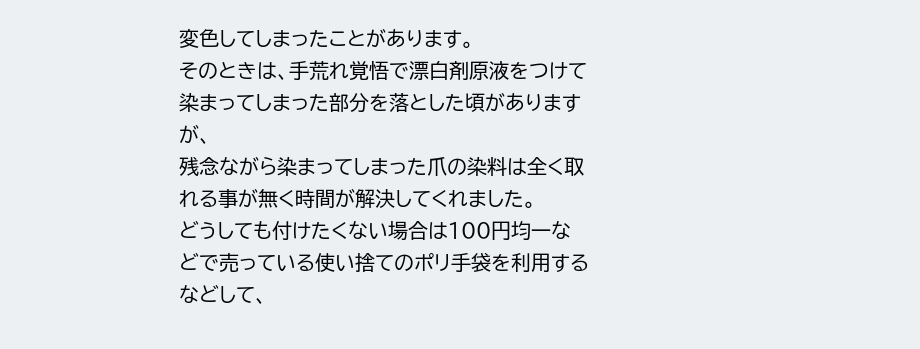変色してしまったことがあります。
そのときは、手荒れ覚悟で漂白剤原液をつけて染まってしまった部分を落とした頃がありますが、
残念ながら染まってしまった爪の染料は全く取れる事が無く時間が解決してくれました。
どうしても付けたくない場合は100円均一などで売っている使い捨てのポリ手袋を利用するなどして、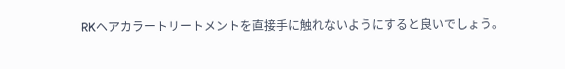RKヘアカラートリートメントを直接手に触れないようにすると良いでしょう。